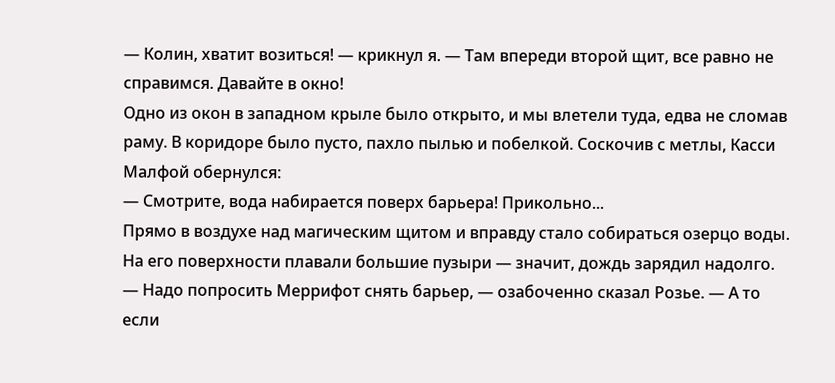— Колин, хватит возиться! — крикнул я. — Там впереди второй щит, все равно не справимся. Давайте в окно!
Одно из окон в западном крыле было открыто, и мы влетели туда, едва не сломав раму. В коридоре было пусто, пахло пылью и побелкой. Соскочив с метлы, Касси Малфой обернулся:
— Смотрите, вода набирается поверх барьера! Прикольно...
Прямо в воздухе над магическим щитом и вправду стало собираться озерцо воды. На его поверхности плавали большие пузыри — значит, дождь зарядил надолго.
— Надо попросить Меррифот снять барьер, — озабоченно сказал Розье. — А то если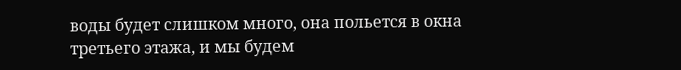воды будет слишком много, она польется в окна третьего этажа, и мы будем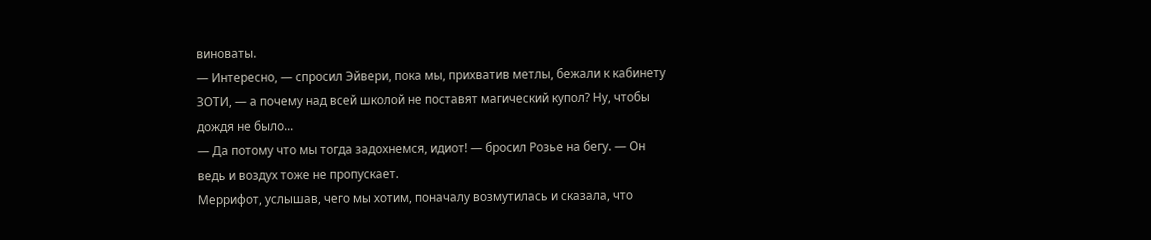виноваты.
— Интересно, — спросил Эйвери, пока мы, прихватив метлы, бежали к кабинету ЗОТИ, — а почему над всей школой не поставят магический купол? Ну, чтобы дождя не было...
— Да потому что мы тогда задохнемся, идиот! — бросил Розье на бегу. — Он ведь и воздух тоже не пропускает.
Меррифот, услышав, чего мы хотим, поначалу возмутилась и сказала, что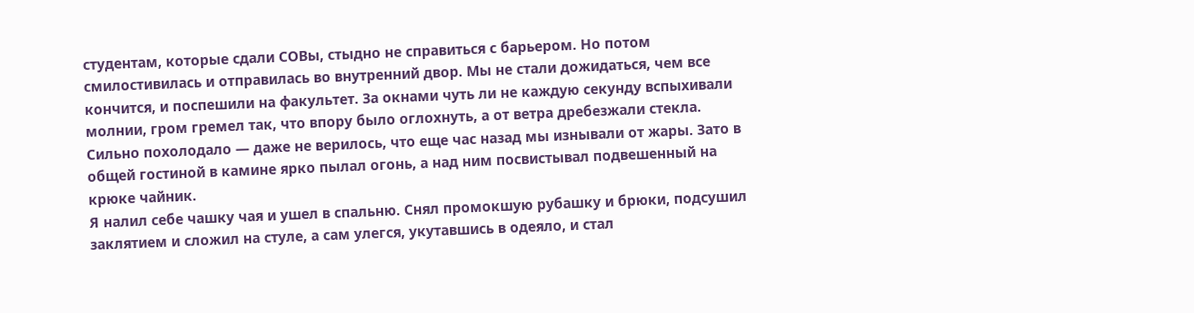студентам, которые сдали СОВы, стыдно не справиться с барьером. Но потом смилостивилась и отправилась во внутренний двор. Мы не стали дожидаться, чем все кончится, и поспешили на факультет. За окнами чуть ли не каждую секунду вспыхивали молнии, гром гремел так, что впору было оглохнуть, а от ветра дребезжали стекла. Сильно похолодало — даже не верилось, что еще час назад мы изнывали от жары. Зато в общей гостиной в камине ярко пылал огонь, а над ним посвистывал подвешенный на крюке чайник.
Я налил себе чашку чая и ушел в спальню. Снял промокшую рубашку и брюки, подсушил заклятием и сложил на стуле, а сам улегся, укутавшись в одеяло, и стал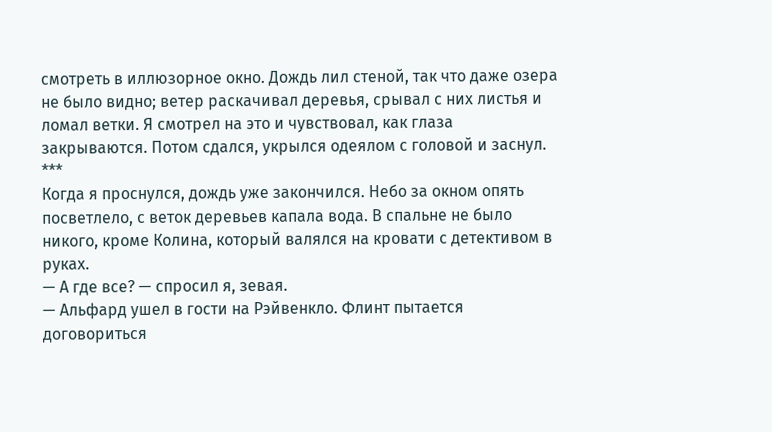смотреть в иллюзорное окно. Дождь лил стеной, так что даже озера не было видно; ветер раскачивал деревья, срывал с них листья и ломал ветки. Я смотрел на это и чувствовал, как глаза закрываются. Потом сдался, укрылся одеялом с головой и заснул.
***
Когда я проснулся, дождь уже закончился. Небо за окном опять посветлело, с веток деревьев капала вода. В спальне не было никого, кроме Колина, который валялся на кровати с детективом в руках.
— А где все? — спросил я, зевая.
— Альфард ушел в гости на Рэйвенкло. Флинт пытается договориться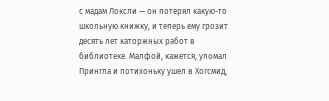с мадам Локсли — он потерял какую-то школьную книжку, и теперь ему грозит десять лет каторжных работ в библиотеке. Малфой, кажется, уломал Прингла и потихоньку ушел в Хогсмид,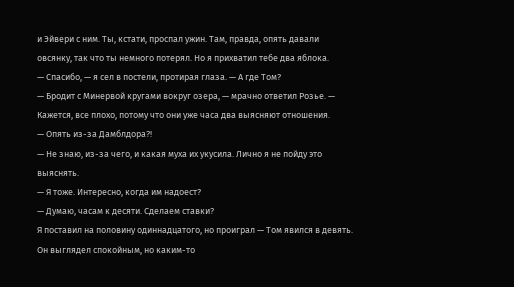и Эйвери с ним. Ты, кстати, проспал ужин. Там, правда, опять давали овсянку, так что ты немного потерял. Но я прихватил тебе два яблока.
— Спасибо, — я сел в постели, протирая глаза. — А где Том?
— Бродит с Минервой кругами вокруг озера, — мрачно ответил Розье. — Кажется, все плохо, потому что они уже часа два выясняют отношения.
— Опять из-за Дамблдора?!
— Не знаю, из-за чего, и какая муха их укусила. Лично я не пойду это выяснять.
— Я тоже. Интересно, когда им надоест?
— Думаю, часам к десяти. Сделаем ставки?
Я поставил на половину одиннадцатого, но проиграл — Том явился в девять. Он выглядел спокойным, но каким-то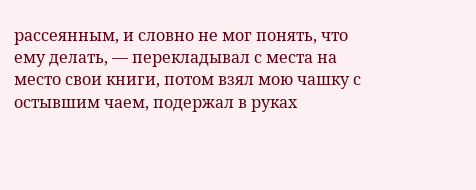рассеянным, и словно не мог понять, что ему делать, — перекладывал с места на место свои книги, потом взял мою чашку с остывшим чаем, подержал в руках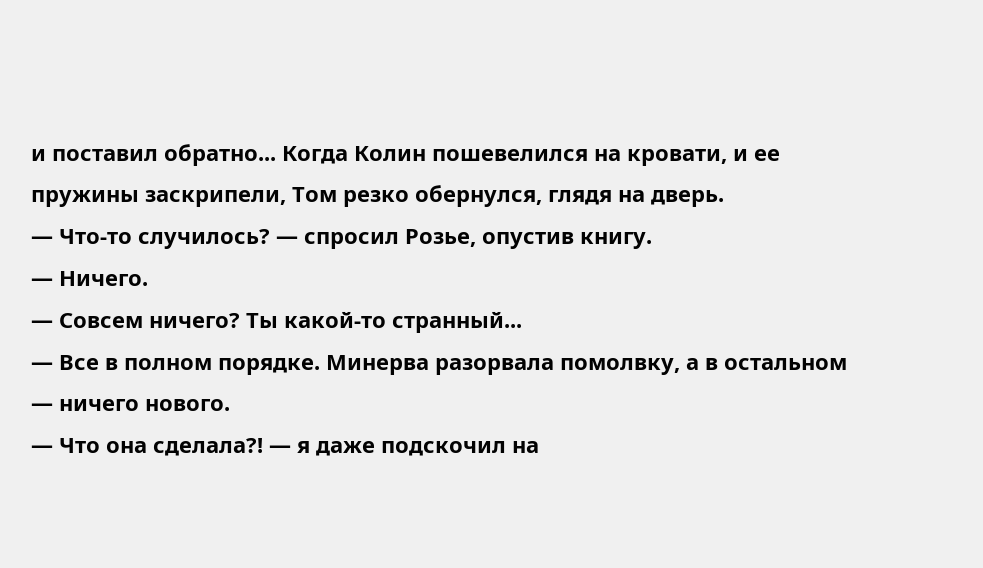и поставил обратно... Когда Колин пошевелился на кровати, и ее пружины заскрипели, Том резко обернулся, глядя на дверь.
— Что-то случилось? — спросил Розье, опустив книгу.
— Ничего.
— Совсем ничего? Ты какой-то странный...
— Все в полном порядке. Минерва разорвала помолвку, а в остальном — ничего нового.
— Что она сделала?! — я даже подскочил на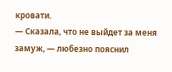кровати.
— Сказала, что не выйдет за меня замуж, — любезно пояснил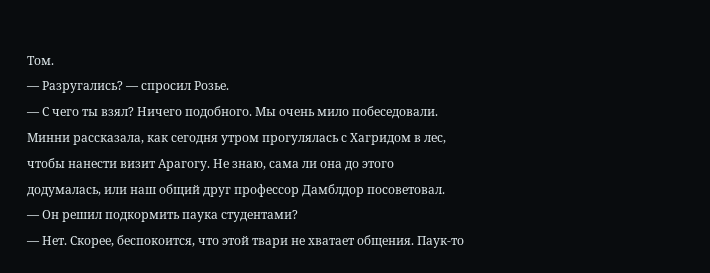Том.
— Разругались? — спросил Розье.
— С чего ты взял? Ничего подобного. Мы очень мило побеседовали. Минни рассказала, как сегодня утром прогулялась с Хагридом в лес, чтобы нанести визит Арагогу. Не знаю, сама ли она до этого додумалась, или наш общий друг профессор Дамблдор посоветовал.
— Он решил подкормить паука студентами?
— Нет. Скорее, беспокоится, что этой твари не хватает общения. Паук-то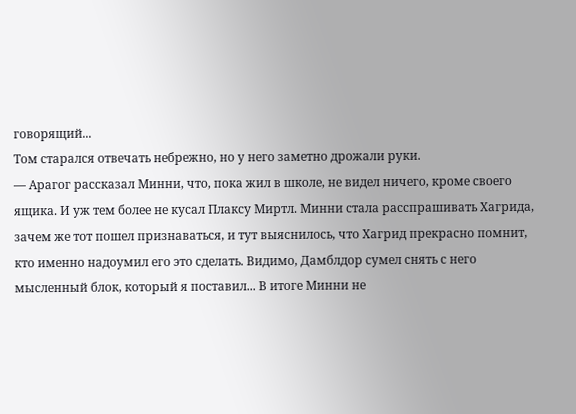говорящий...
Том старался отвечать небрежно, но у него заметно дрожали руки.
— Арагог рассказал Минни, что, пока жил в школе, не видел ничего, кроме своего ящика. И уж тем более не кусал Плаксу Миртл. Минни стала расспрашивать Хагрида, зачем же тот пошел признаваться, и тут выяснилось, что Хагрид прекрасно помнит, кто именно надоумил его это сделать. Видимо, Дамблдор сумел снять с него мысленный блок, который я поставил... В итоге Минни не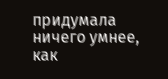придумала ничего умнее, как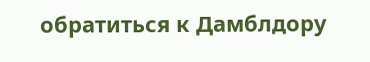обратиться к Дамблдору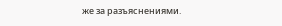же за разъяснениями.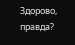Здорово, правда?